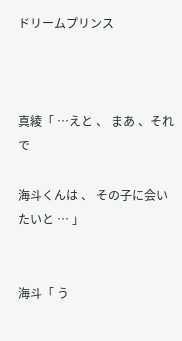ドリームプリンス



真綾「 …えと 、 まあ 、それで

海斗くんは 、 その子に会いたいと … 」


海斗「 う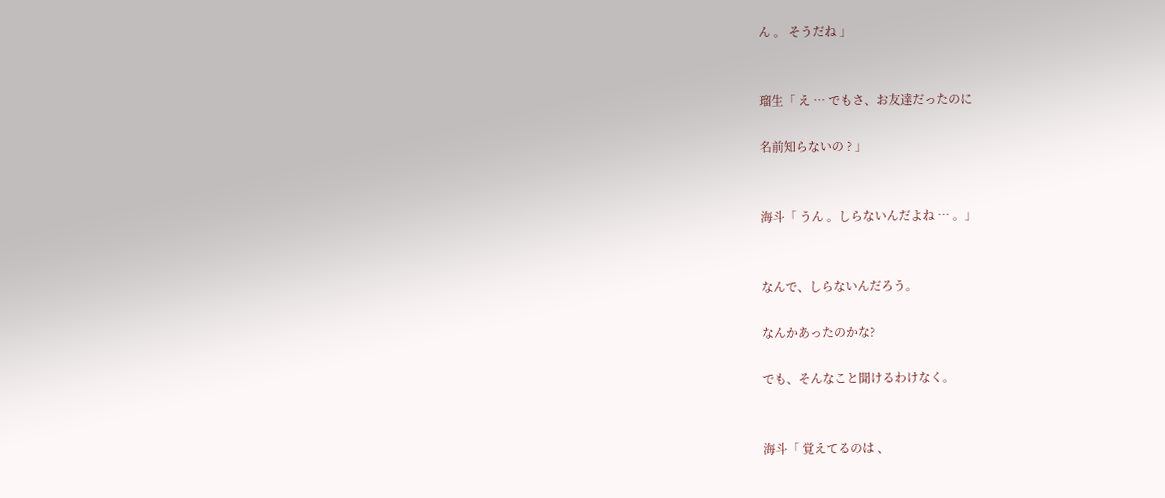ん 。 そうだね 」


瑠生「 え … でもさ、お友達だったのに

名前知らないの ? 」


海斗「 うん 。しらないんだよね … 。」


なんで、しらないんだろう。

なんかあったのかな?

でも、そんなこと聞けるわけなく。


海斗「 覚えてるのは 、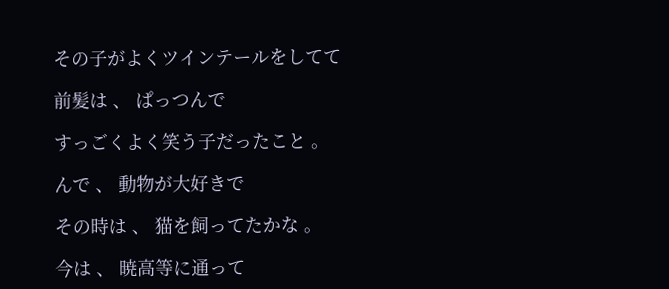その子がよくツインテールをしてて

前髪は 、 ぱっつんで

すっごくよく笑う子だったこと 。

んで 、 動物が大好きで

その時は 、 猫を飼ってたかな 。

今は 、 暁高等に通って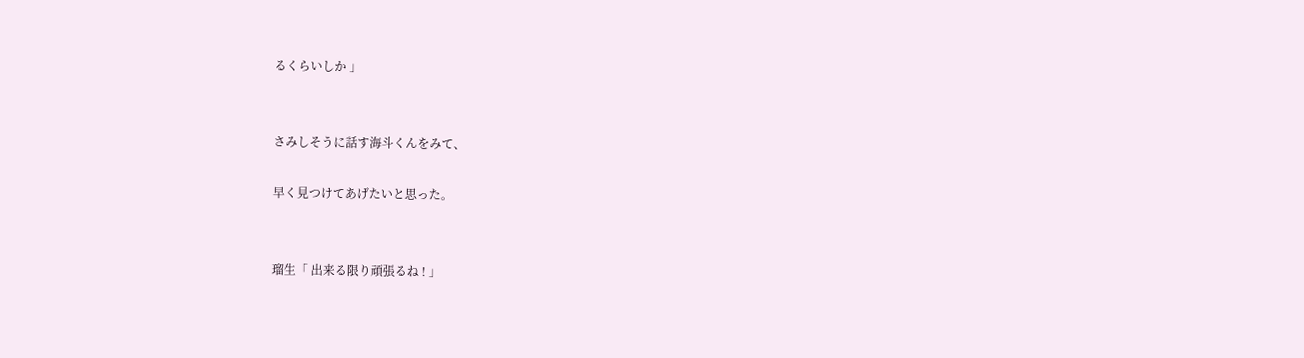るくらいしか 」


さみしそうに話す海斗くんをみて、

早く見つけてあげたいと思った。


瑠生「 出来る限り頑張るね ! 」